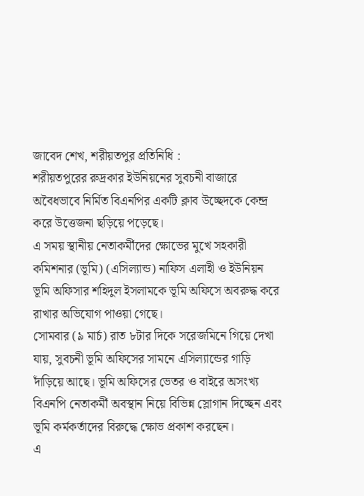জাবেদ শেখ, শরীয়তপুর প্রতিনিধি :
শরীয়তপুরের রুদ্রকার ইউনিয়নের সুবচনী বাজারে অবৈধভাবে নির্মিত বিএনপির একটি ক্লাব উচ্ছেদকে কেন্দ্র করে উত্তেজনা ছড়িয়ে পড়েছে।
এ সময় স্থানীয় নেতাকর্মীদের ক্ষোভের মুখে সহকারী কমিশনার (ভূমি) (এসিল্যান্ড) নাফিস এলাহী ও ইউনিয়ন ভূমি অফিসার শহিদুল ইসলামকে ভূমি অফিসে অবরুদ্ধ করে রাখার অভিযোগ পাওয়া গেছে।
সোমবার (৯ মার্চ) রাত ৮টার দিকে সরেজমিনে গিয়ে দেখা যায়, সুবচনী ভূমি অফিসের সামনে এসিল্যান্ডের গাড়ি দাঁড়িয়ে আছে। ভূমি অফিসের ভেতর ও বাইরে অসংখ্য বিএনপি নেতাকর্মী অবস্থান নিয়ে বিভিন্ন স্লোগান দিচ্ছেন এবং ভূমি কর্মকর্তাদের বিরুদ্ধে ক্ষোভ প্রকাশ করছেন।
এ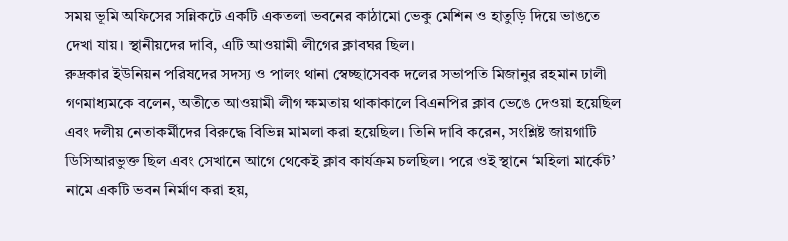সময় ভূমি অফিসের সন্নিকটে একটি একতলা ভবনের কাঠামো ভেকু মেশিন ও হাতুড়ি দিয়ে ভাঙতে দেখা যায়। স্থানীয়দের দাবি, এটি আওয়ামী লীগের ক্লাবঘর ছিল।
রুদ্রকার ইউনিয়ন পরিষদের সদস্য ও পালং থানা স্বেচ্ছাসেবক দলের সভাপতি মিজানুর রহমান ঢালী গণমাধ্যমকে বলেন, অতীতে আওয়ামী লীগ ক্ষমতায় থাকাকালে বিএনপির ক্লাব ভেঙে দেওয়া হয়েছিল এবং দলীয় নেতাকর্মীদের বিরুদ্ধে বিভিন্ন মামলা করা হয়েছিল। তিনি দাবি করেন, সংশ্লিষ্ট জায়গাটি ডিসিআরভুক্ত ছিল এবং সেখানে আগে থেকেই ক্লাব কার্যক্রম চলছিল। পরে ওই স্থানে ‘মহিলা মার্কেট’ নামে একটি ভবন নির্মাণ করা হয়,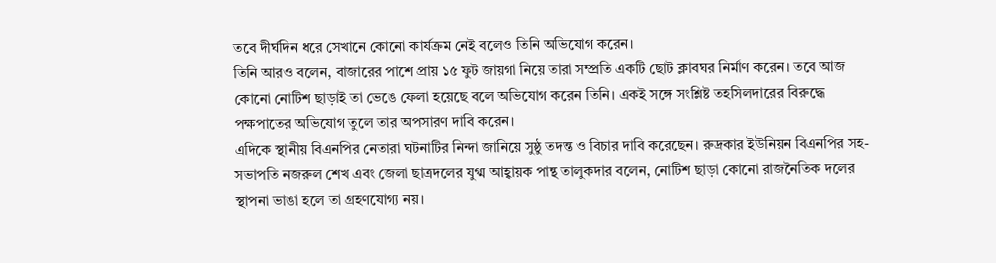তবে দীর্ঘদিন ধরে সেখানে কোনো কার্যক্রম নেই বলেও তিনি অভিযোগ করেন।
তিনি আরও বলেন, বাজারের পাশে প্রায় ১৫ ফুট জায়গা নিয়ে তারা সম্প্রতি একটি ছোট ক্লাবঘর নির্মাণ করেন। তবে আজ কোনো নোটিশ ছাড়াই তা ভেঙে ফেলা হয়েছে বলে অভিযোগ করেন তিনি। একই সঙ্গে সংশ্লিষ্ট তহসিলদারের বিরুদ্ধে পক্ষপাতের অভিযোগ তুলে তার অপসারণ দাবি করেন।
এদিকে স্থানীয় বিএনপির নেতারা ঘটনাটির নিন্দা জানিয়ে সুষ্ঠু তদন্ত ও বিচার দাবি করেছেন। রুদ্রকার ইউনিয়ন বিএনপির সহ-সভাপতি নজরুল শেখ এবং জেলা ছাত্রদলের যুগ্ম আহ্বায়ক পান্থ তালুকদার বলেন, নোটিশ ছাড়া কোনো রাজনৈতিক দলের স্থাপনা ভাঙা হলে তা গ্রহণযোগ্য নয়।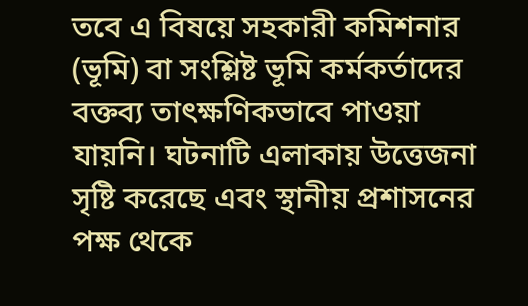তবে এ বিষয়ে সহকারী কমিশনার (ভূমি) বা সংশ্লিষ্ট ভূমি কর্মকর্তাদের বক্তব্য তাৎক্ষণিকভাবে পাওয়া যায়নি। ঘটনাটি এলাকায় উত্তেজনা সৃষ্টি করেছে এবং স্থানীয় প্রশাসনের পক্ষ থেকে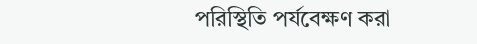পরিস্থিতি পর্যবেক্ষণ করা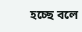হচ্ছে বলে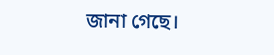জানা গেছে।